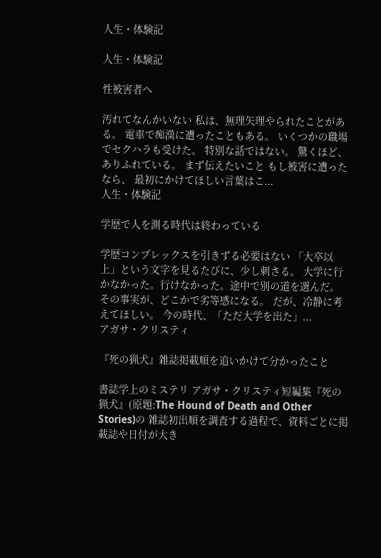人生・体験記

人生・体験記

性被害者へ

汚れてなんかいない 私は、無理矢理やられたことがある。 電車で痴漢に遭ったこともある。 いくつかの職場でセクハラも受けた。 特別な話ではない。 驚くほど、ありふれている。 まず伝えたいこと もし被害に遭ったなら、 最初にかけてほしい言葉はこ...
人生・体験記

学歴で人を測る時代は終わっている

学歴コンプレックスを引きずる必要はない 「大卒以上」という文字を見るたびに、少し刺さる。 大学に行かなかった。行けなかった。途中で別の道を選んだ。 その事実が、どこかで劣等感になる。 だが、冷静に考えてほしい。 今の時代、「ただ大学を出た」...
アガサ・クリスティ

『死の猟犬』雑誌掲載順を追いかけて分かったこと

書誌学上のミステリ アガサ・クリスティ短編集『死の猟犬』(原題:The Hound of Death and Other Stories)の 雑誌初出順を調査する過程で、資料ごとに掲載誌や日付が大き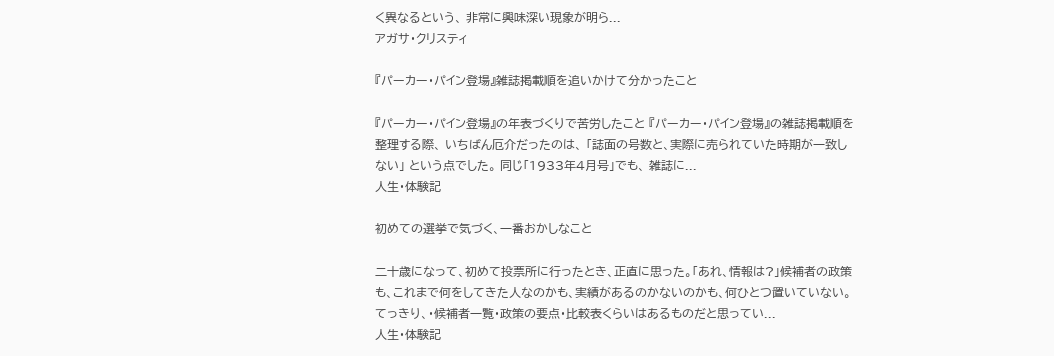く異なるという、 非常に興味深い現象が明ら...
アガサ・クリスティ

『パーカー・パイン登場』雑誌掲載順を追いかけて分かったこと

『パーカー・パイン登場』の年表づくりで苦労したこと 『パーカー・パイン登場』の雑誌掲載順を整理する際、 いちばん厄介だったのは、 「誌面の号数と、実際に売られていた時期が一致しない」 という点でした。 同じ「1933年4月号」でも、 雑誌に...
人生・体験記

初めての選挙で気づく、一番おかしなこと

二十歳になって、初めて投票所に行ったとき、正直に思った。「あれ、情報は?」候補者の政策も、これまで何をしてきた人なのかも、実績があるのかないのかも、何ひとつ置いていない。てっきり、・候補者一覧・政策の要点・比較表くらいはあるものだと思ってい...
人生・体験記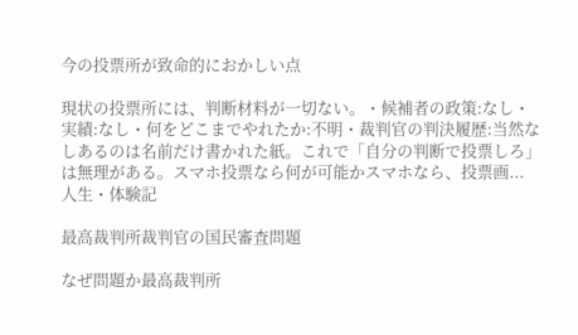今の投票所が致命的におかしい点

現状の投票所には、判断材料が一切ない。・候補者の政策:なし・実績:なし・何をどこまでやれたか:不明・裁判官の判決履歴:当然なしあるのは名前だけ書かれた紙。これで「自分の判断で投票しろ」は無理がある。スマホ投票なら何が可能かスマホなら、投票画...
人生・体験記

最高裁判所裁判官の国民審査問題

なぜ問題か最高裁判所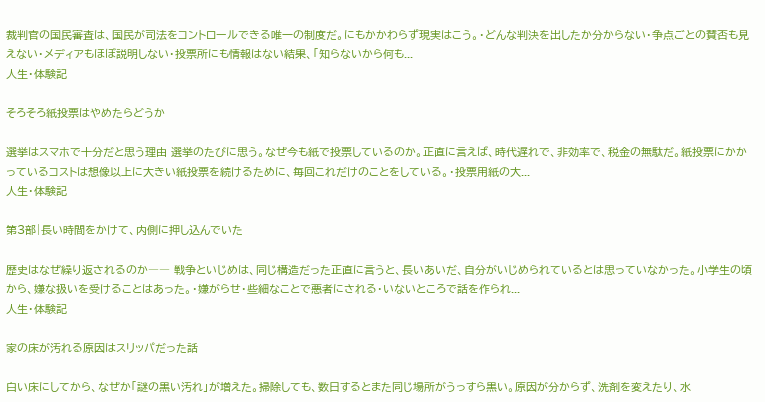裁判官の国民審査は、国民が司法をコントロールできる唯一の制度だ。にもかかわらず現実はこう。・どんな判決を出したか分からない・争点ごとの賛否も見えない・メディアもほぼ説明しない・投票所にも情報はない結果、「知らないから何も...
人生・体験記

そろそろ紙投票はやめたらどうか

選挙はスマホで十分だと思う理由 選挙のたびに思う。なぜ今も紙で投票しているのか。正直に言えば、時代遅れで、非効率で、税金の無駄だ。紙投票にかかっているコストは想像以上に大きい紙投票を続けるために、毎回これだけのことをしている。・投票用紙の大...
人生・体験記

第3部|長い時間をかけて、内側に押し込んでいた

歴史はなぜ繰り返されるのか―― 戦争といじめは、同じ構造だった正直に言うと、長いあいだ、自分がいじめられているとは思っていなかった。小学生の頃から、嫌な扱いを受けることはあった。・嫌がらせ・些細なことで悪者にされる・いないところで話を作られ...
人生・体験記

家の床が汚れる原因はスリッパだった話

白い床にしてから、なぜか「謎の黒い汚れ」が増えた。掃除しても、数日するとまた同じ場所がうっすら黒い。原因が分からず、洗剤を変えたり、水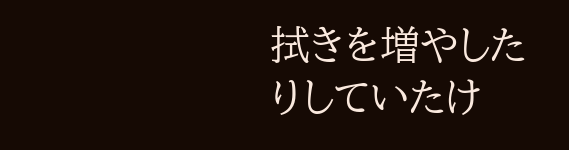拭きを増やしたりしていたけ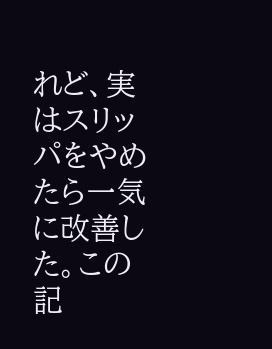れど、実はスリッパをやめたら一気に改善した。この記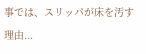事では、スリッパが床を汚す理由...